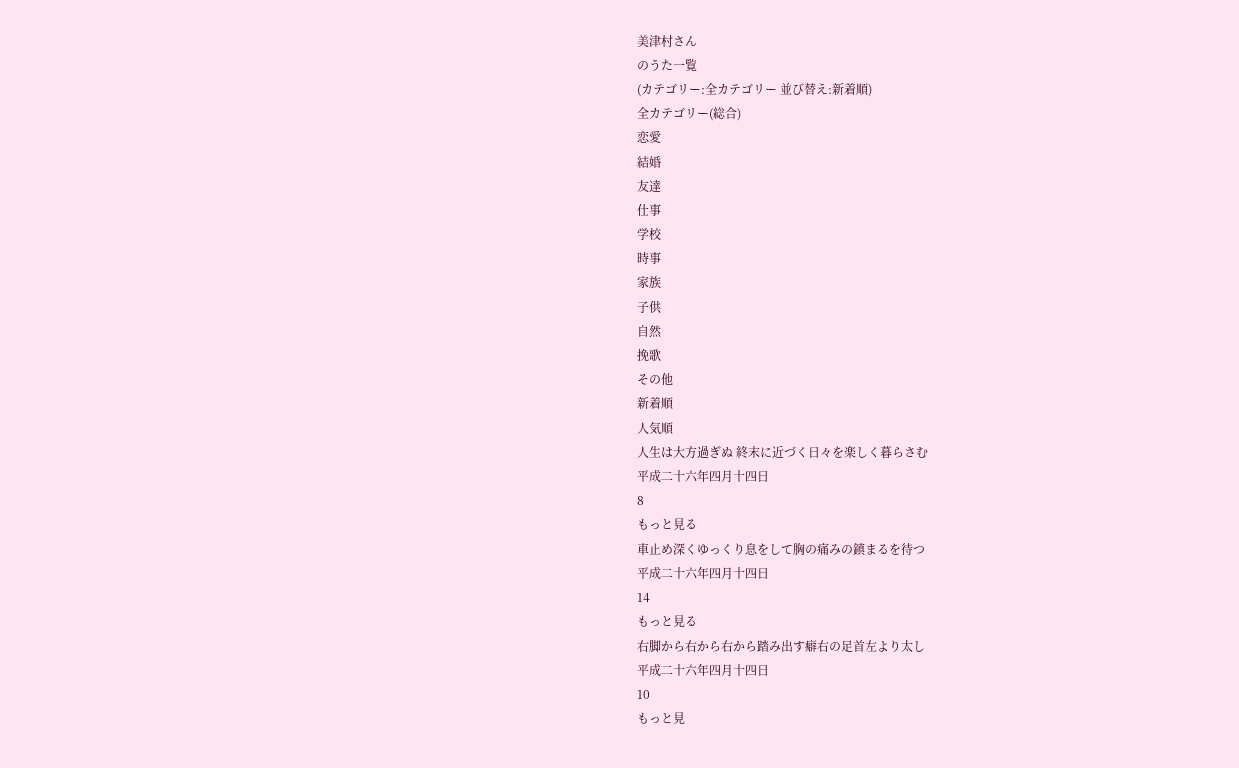美津村さん
のうた一覧
(カテゴリー:全カテゴリー 並び替え:新着順)
全カテゴリー(総合)
恋愛
結婚
友達
仕事
学校
時事
家族
子供
自然
挽歌
その他
新着順
人気順
人生は大方過ぎぬ 終末に近づく日々を楽しく暮らさむ
平成二十六年四月十四日
8
もっと見る
車止め深くゆっくり息をして胸の痛みの鎮まるを待つ
平成二十六年四月十四日
14
もっと見る
右脚から右から右から踏み出す癖右の足首左より太し
平成二十六年四月十四日
10
もっと見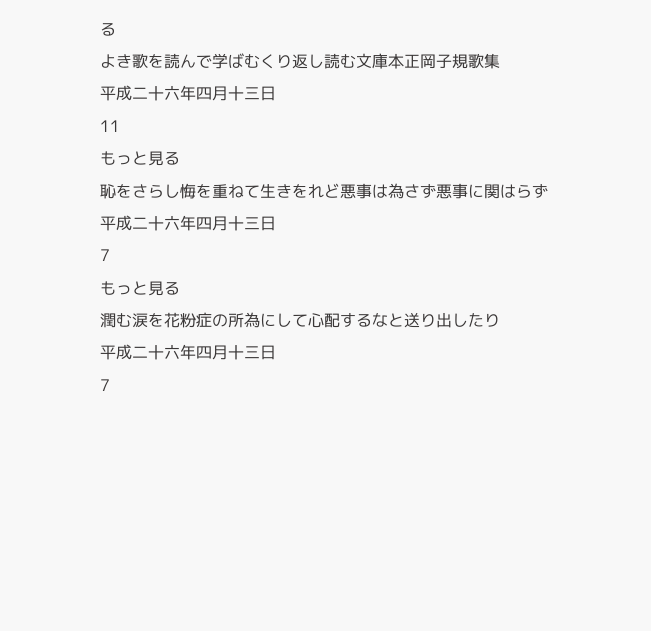る
よき歌を読んで学ばむくり返し読む文庫本正岡子規歌集
平成二十六年四月十三日
11
もっと見る
恥をさらし悔を重ねて生きをれど悪事は為さず悪事に関はらず
平成二十六年四月十三日
7
もっと見る
潤む涙を花粉症の所為にして心配するなと送り出したり
平成二十六年四月十三日
7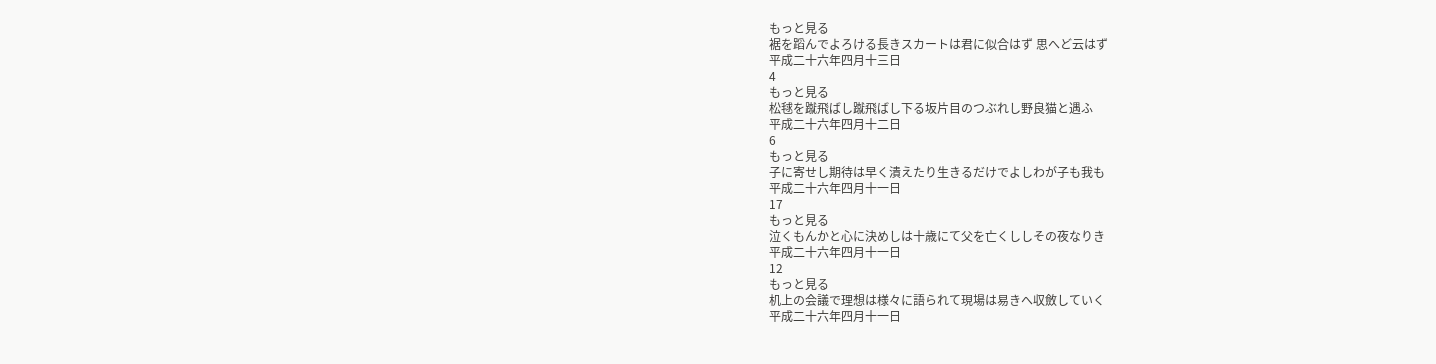もっと見る
裾を蹈んでよろける長きスカートは君に似合はず 思へど云はず
平成二十六年四月十三日
4
もっと見る
松毬を蹴飛ばし蹴飛ばし下る坂片目のつぶれし野良猫と遇ふ
平成二十六年四月十二日
6
もっと見る
子に寄せし期待は早く潰えたり生きるだけでよしわが子も我も
平成二十六年四月十一日
17
もっと見る
泣くもんかと心に決めしは十歳にて父を亡くししその夜なりき
平成二十六年四月十一日
12
もっと見る
机上の会議で理想は様々に語られて現場は易きへ収斂していく
平成二十六年四月十一日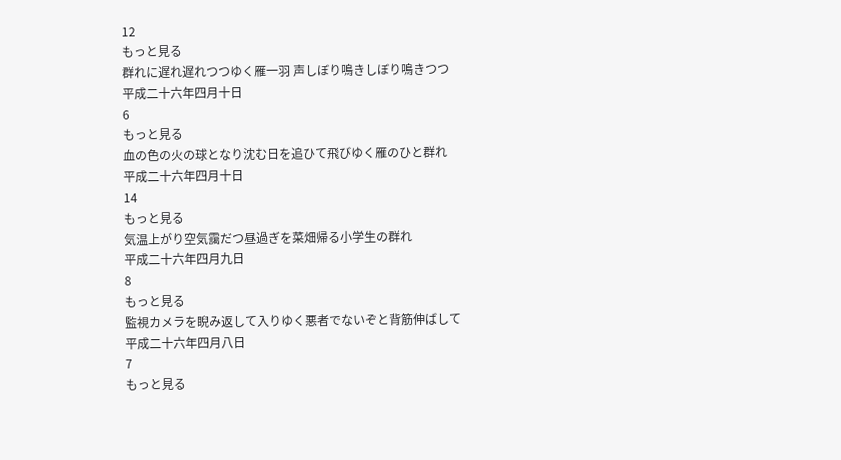12
もっと見る
群れに遅れ遅れつつゆく雁一羽 声しぼり鳴きしぼり鳴きつつ
平成二十六年四月十日
6
もっと見る
血の色の火の球となり沈む日を追ひて飛びゆく雁のひと群れ
平成二十六年四月十日
14
もっと見る
気温上がり空気靄だつ昼過ぎを菜畑帰る小学生の群れ
平成二十六年四月九日
8
もっと見る
監視カメラを睨み返して入りゆく悪者でないぞと背筋伸ばして
平成二十六年四月八日
7
もっと見る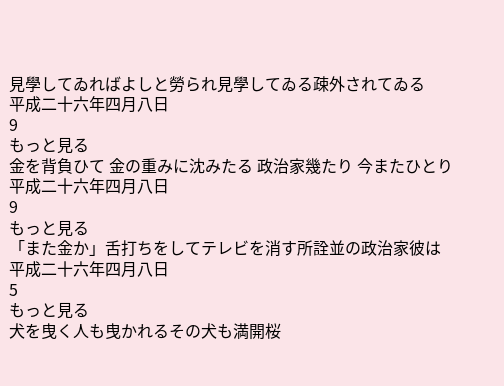見學してゐればよしと勞られ見學してゐる疎外されてゐる
平成二十六年四月八日
9
もっと見る
金を背負ひて 金の重みに沈みたる 政治家幾たり 今またひとり
平成二十六年四月八日
9
もっと見る
「また金か」舌打ちをしてテレビを消す所詮並の政治家彼は
平成二十六年四月八日
5
もっと見る
犬を曳く人も曳かれるその犬も満開桜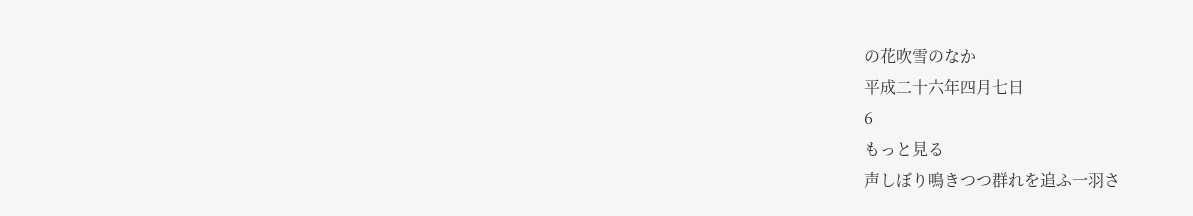の花吹雪のなか
平成二十六年四月七日
6
もっと見る
声しぼり鳴きつつ群れを追ふ一羽さ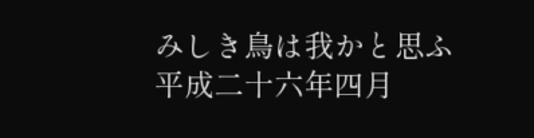みしき鳥は我かと思ふ
平成二十六年四月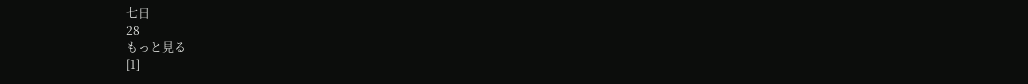七日
28
もっと見る
[1]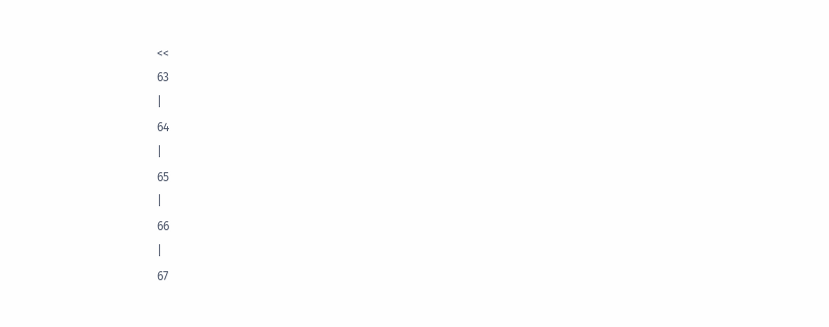<<
63
|
64
|
65
|
66
|
67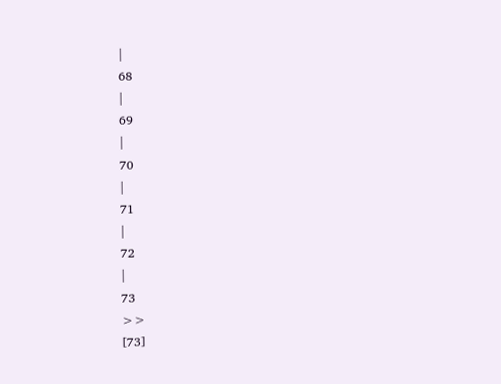|
68
|
69
|
70
|
71
|
72
|
73
>>
[73]